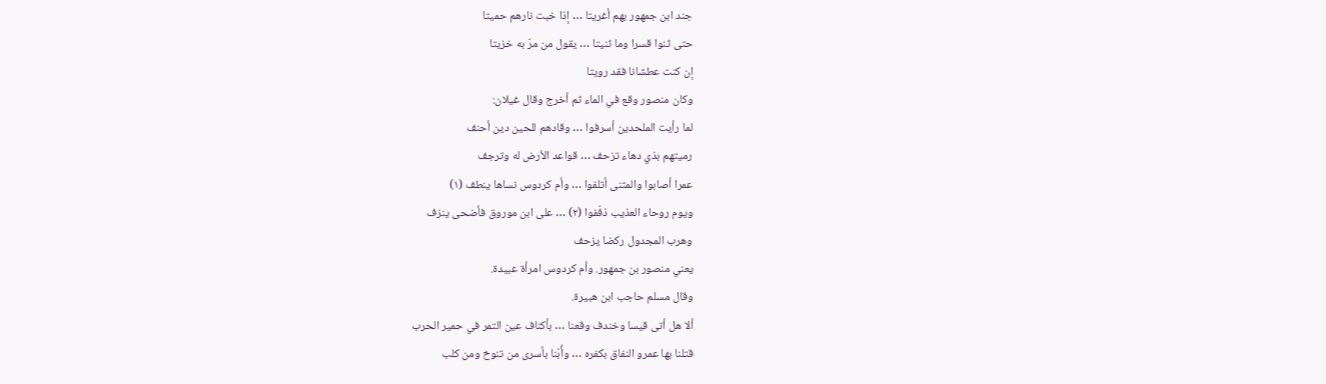جند ابن جمهور بهم أغريتا … إذا خبت نارهم حميتا
حتى ثنوا قسرا وما ثنيتا … يقول من مرّ به خزيتا
إن كنت عطشانا فقد رويتا
وكان منصور وقع في الماء ثم أخرج وقال غيلان:
لما رأيت الملحدين أسرفوا … وقادهم للحين دين أحنف
رميتهم بذي دهاء تزحف … قواعد الأرض له وترجف
عمرا أصابوا والمثنى أتلفوا … وأم كردوس نساها ينطف (١)
ويوم روحاء العذيب ذفّفوا (٢) … على ابن موروق فأضحى ينزف
وهرب المجدول ركضا يزحف
يعني منصور بن جمهور. وأم كردوس امرأة عبيدة.
وقال مسلم حاجب ابن هبيرة.
ألا هل أتى قيسا وخندف وقعنا … بأكناف عين التمر في حمير الحرب
قتلنا بها عمرو النفاق بكفره … وأُبْنا بأسرى من تنوخ ومن كلب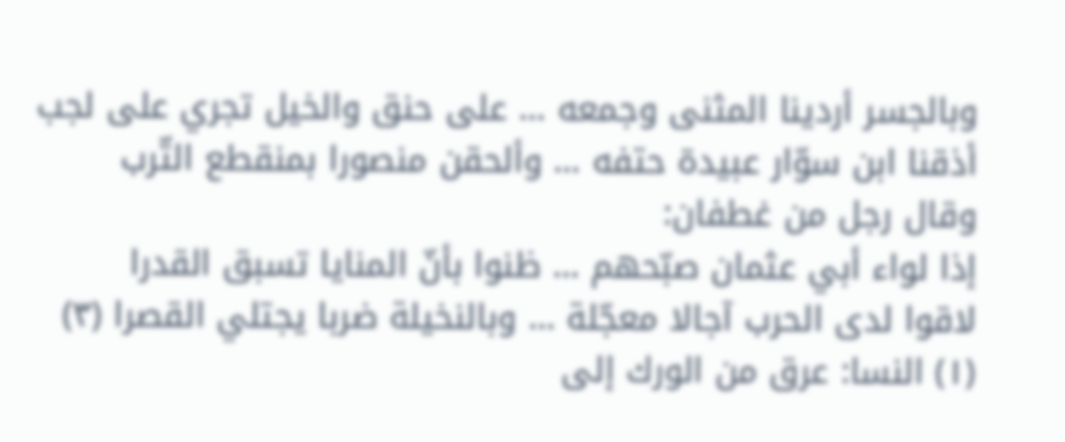وبالجسر أردينا المثنى وجمعه … على حنق والخيل تجري على لجب
أذقنا ابن سوّار عبيدة حتفه … وألحقن منصورا بمنقطع التّرب
وقال رجل من غطفان:
إذا لواء أبي عثمان صبّحهم … ظنوا بأنّ المنايا تسبق القدرا
لاقوا لدى الحرب آجالا معجّلة … وبالنخيلة ضربا يجتلي القصرا (٣)
(١) النسا: عرق من الورك إلى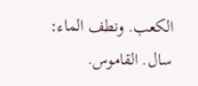الكعب. ونطف الماء: سال. القاموس.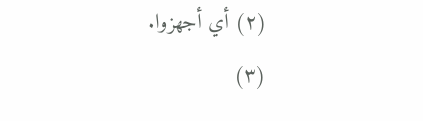(٢) أي أجهزوا.
(٣)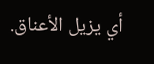أي يزيل الأعناق.